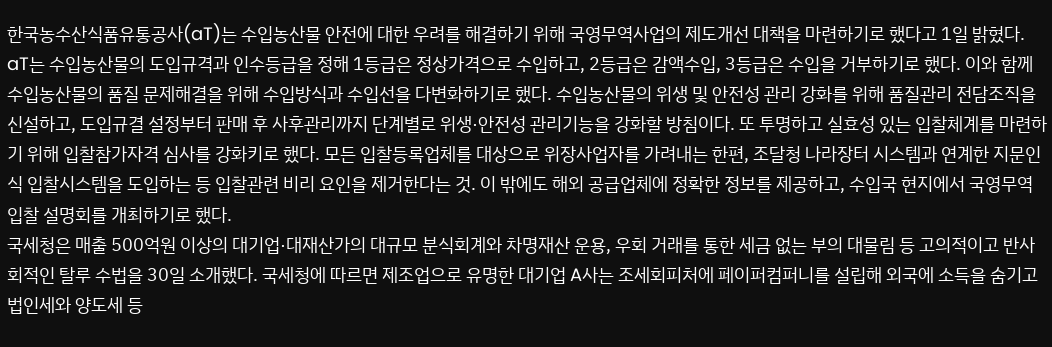한국농수산식품유통공사(aT)는 수입농산물 안전에 대한 우려를 해결하기 위해 국영무역사업의 제도개선 대책을 마련하기로 했다고 1일 밝혔다. aT는 수입농산물의 도입규격과 인수등급을 정해 1등급은 정상가격으로 수입하고, 2등급은 감액수입, 3등급은 수입을 거부하기로 했다. 이와 함께 수입농산물의 품질 문제해결을 위해 수입방식과 수입선을 다변화하기로 했다. 수입농산물의 위생 및 안전성 관리 강화를 위해 품질관리 전담조직을 신설하고, 도입규결 설정부터 판매 후 사후관리까지 단계별로 위생·안전성 관리기능을 강화할 방침이다. 또 투명하고 실효성 있는 입찰체계를 마련하기 위해 입찰참가자격 심사를 강화키로 했다. 모든 입찰등록업체를 대상으로 위장사업자를 가려내는 한편, 조달청 나라장터 시스템과 연계한 지문인식 입찰시스템을 도입하는 등 입찰관련 비리 요인을 제거한다는 것. 이 밖에도 해외 공급업체에 정확한 정보를 제공하고, 수입국 현지에서 국영무역 입찰 설명회를 개최하기로 했다.
국세청은 매출 500억원 이상의 대기업·대재산가의 대규모 분식회계와 차명재산 운용, 우회 거래를 통한 세금 없는 부의 대물림 등 고의적이고 반사회적인 탈루 수법을 30일 소개했다. 국세청에 따르면 제조업으로 유명한 대기업 A사는 조세회피처에 페이퍼컴퍼니를 설립해 외국에 소득을 숨기고 법인세와 양도세 등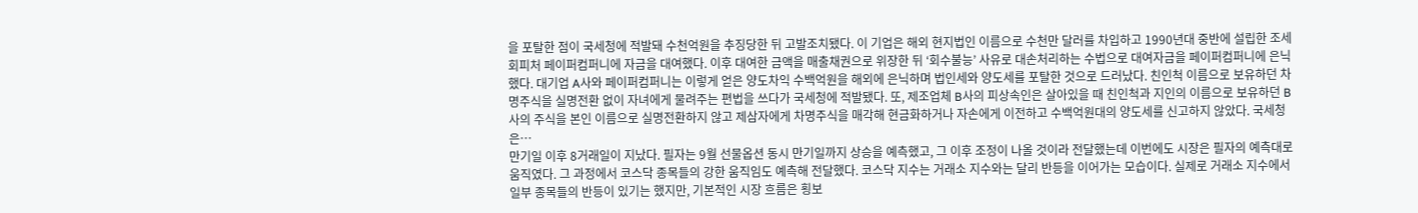을 포탈한 점이 국세청에 적발돼 수천억원을 추징당한 뒤 고발조치됐다. 이 기업은 해외 현지법인 이름으로 수천만 달러를 차입하고 1990년대 중반에 설립한 조세회피처 페이퍼컴퍼니에 자금을 대여했다. 이후 대여한 금액을 매출채권으로 위장한 뒤 ‘회수불능’ 사유로 대손처리하는 수법으로 대여자금을 페이퍼컴퍼니에 은닉했다. 대기업 A사와 페이퍼컴퍼니는 이렇게 얻은 양도차익 수백억원을 해외에 은닉하며 법인세와 양도세를 포탈한 것으로 드러났다. 친인척 이름으로 보유하던 차명주식을 실명전환 없이 자녀에게 물려주는 편법을 쓰다가 국세청에 적발됐다. 또, 제조업체 B사의 피상속인은 살아있을 때 친인척과 지인의 이름으로 보유하던 B사의 주식을 본인 이름으로 실명전환하지 않고 제삼자에게 차명주식을 매각해 현금화하거나 자손에게 이전하고 수백억원대의 양도세를 신고하지 않았다. 국세청은…
만기일 이후 8거래일이 지났다. 필자는 9월 선물옵션 동시 만기일까지 상승을 예측했고, 그 이후 조정이 나올 것이라 전달했는데 이번에도 시장은 필자의 예측대로 움직였다. 그 과정에서 코스닥 종목들의 강한 움직임도 예측해 전달했다. 코스닥 지수는 거래소 지수와는 달리 반등을 이어가는 모습이다. 실제로 거래소 지수에서 일부 종목들의 반등이 있기는 했지만, 기본적인 시장 흐름은 횡보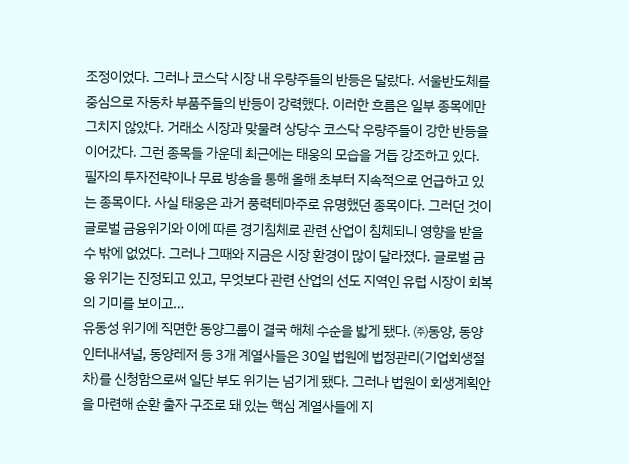조정이었다. 그러나 코스닥 시장 내 우량주들의 반등은 달랐다. 서울반도체를 중심으로 자동차 부품주들의 반등이 강력했다. 이러한 흐름은 일부 종목에만 그치지 않았다. 거래소 시장과 맞물려 상당수 코스닥 우량주들이 강한 반등을 이어갔다. 그런 종목들 가운데 최근에는 태웅의 모습을 거듭 강조하고 있다. 필자의 투자전략이나 무료 방송을 통해 올해 초부터 지속적으로 언급하고 있는 종목이다. 사실 태웅은 과거 풍력테마주로 유명했던 종목이다. 그러던 것이 글로벌 금융위기와 이에 따른 경기침체로 관련 산업이 침체되니 영향을 받을 수 밖에 없었다. 그러나 그때와 지금은 시장 환경이 많이 달라졌다. 글로벌 금융 위기는 진정되고 있고, 무엇보다 관련 산업의 선도 지역인 유럽 시장이 회복의 기미를 보이고…
유동성 위기에 직면한 동양그룹이 결국 해체 수순을 밟게 됐다. ㈜동양, 동양인터내셔널, 동양레저 등 3개 계열사들은 30일 법원에 법정관리(기업회생절차)를 신청함으로써 일단 부도 위기는 넘기게 됐다. 그러나 법원이 회생계획안을 마련해 순환 출자 구조로 돼 있는 핵심 계열사들에 지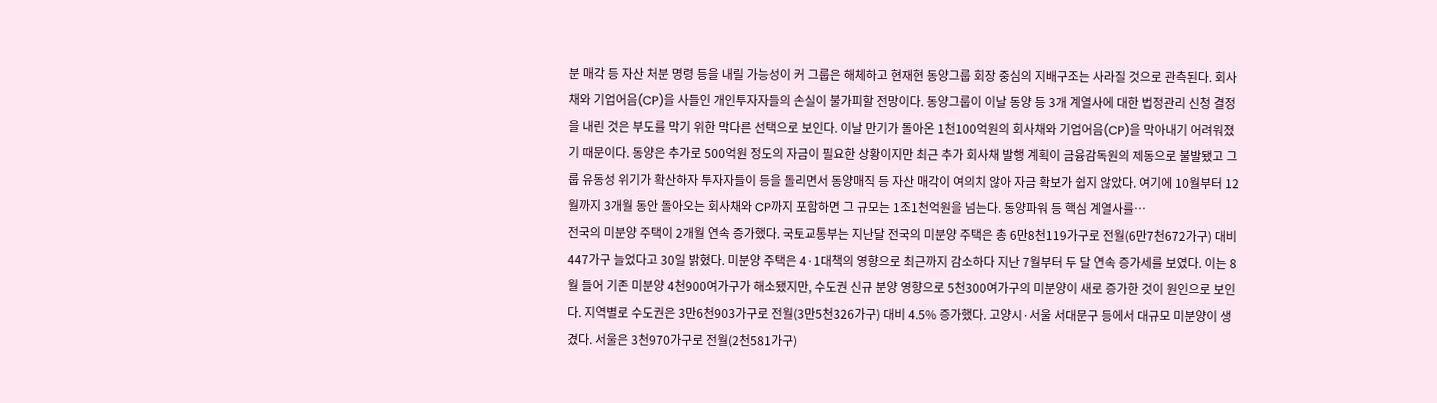분 매각 등 자산 처분 명령 등을 내릴 가능성이 커 그룹은 해체하고 현재현 동양그룹 회장 중심의 지배구조는 사라질 것으로 관측된다. 회사채와 기업어음(CP)을 사들인 개인투자자들의 손실이 불가피할 전망이다. 동양그룹이 이날 동양 등 3개 계열사에 대한 법정관리 신청 결정을 내린 것은 부도를 막기 위한 막다른 선택으로 보인다. 이날 만기가 돌아온 1천100억원의 회사채와 기업어음(CP)을 막아내기 어려워졌기 때문이다. 동양은 추가로 500억원 정도의 자금이 필요한 상황이지만 최근 추가 회사채 발행 계획이 금융감독원의 제동으로 불발됐고 그룹 유동성 위기가 확산하자 투자자들이 등을 돌리면서 동양매직 등 자산 매각이 여의치 않아 자금 확보가 쉽지 않았다. 여기에 10월부터 12월까지 3개월 동안 돌아오는 회사채와 CP까지 포함하면 그 규모는 1조1천억원을 넘는다. 동양파워 등 핵심 계열사를…
전국의 미분양 주택이 2개월 연속 증가했다. 국토교통부는 지난달 전국의 미분양 주택은 총 6만8천119가구로 전월(6만7천672가구) 대비 447가구 늘었다고 30일 밝혔다. 미분양 주택은 4·1대책의 영향으로 최근까지 감소하다 지난 7월부터 두 달 연속 증가세를 보였다. 이는 8월 들어 기존 미분양 4천900여가구가 해소됐지만, 수도권 신규 분양 영향으로 5천300여가구의 미분양이 새로 증가한 것이 원인으로 보인다. 지역별로 수도권은 3만6천903가구로 전월(3만5천326가구) 대비 4.5% 증가했다. 고양시·서울 서대문구 등에서 대규모 미분양이 생겼다. 서울은 3천970가구로 전월(2천581가구)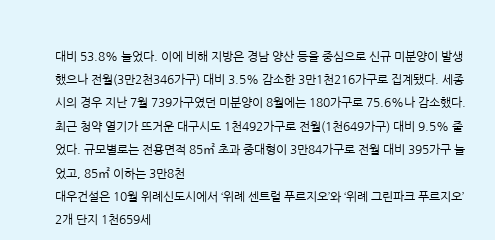대비 53.8% 늘었다. 이에 비해 지방은 경남 양산 등을 중심으로 신규 미분양이 발생했으나 전월(3만2천346가구) 대비 3.5% 감소한 3만1천216가구로 집계됐다. 세종시의 경우 지난 7월 739가구였던 미분양이 8월에는 180가구로 75.6%나 감소했다. 최근 청약 열기가 뜨거운 대구시도 1천492가구로 전월(1천649가구) 대비 9.5% 줄었다. 규모별로는 전용면적 85㎡ 초과 중대형이 3만84가구로 전월 대비 395가구 늘었고, 85㎡ 이하는 3만8천
대우건설은 10월 위례신도시에서 ‘위례 센트럴 푸르지오’와 ‘위례 그린파크 푸르지오’ 2개 단지 1천659세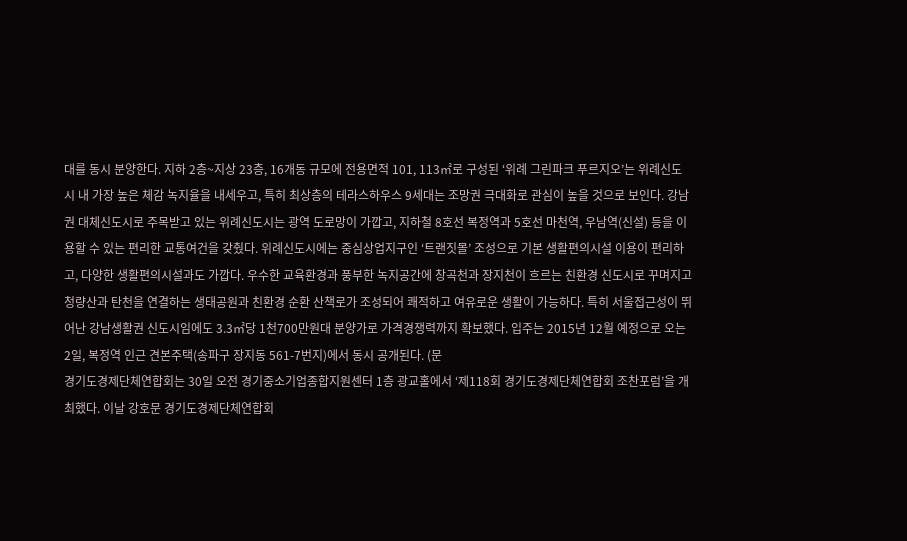대를 동시 분양한다. 지하 2층~지상 23층, 16개동 규모에 전용면적 101, 113㎡로 구성된 ‘위례 그린파크 푸르지오’는 위례신도시 내 가장 높은 체감 녹지율을 내세우고, 특히 최상층의 테라스하우스 9세대는 조망권 극대화로 관심이 높을 것으로 보인다. 강남권 대체신도시로 주목받고 있는 위례신도시는 광역 도로망이 가깝고, 지하철 8호선 복정역과 5호선 마천역, 우남역(신설) 등을 이용할 수 있는 편리한 교통여건을 갖췄다. 위례신도시에는 중심상업지구인 ‘트랜짓몰’ 조성으로 기본 생활편의시설 이용이 편리하고, 다양한 생활편의시설과도 가깝다. 우수한 교육환경과 풍부한 녹지공간에 창곡천과 장지천이 흐르는 친환경 신도시로 꾸며지고 청량산과 탄천을 연결하는 생태공원과 친환경 순환 산책로가 조성되어 쾌적하고 여유로운 생활이 가능하다. 특히 서울접근성이 뛰어난 강남생활권 신도시임에도 3.3㎡당 1천700만원대 분양가로 가격경쟁력까지 확보했다. 입주는 2015년 12월 예정으로 오는 2일, 복정역 인근 견본주택(송파구 장지동 561-7번지)에서 동시 공개된다. (문
경기도경제단체연합회는 30일 오전 경기중소기업종합지원센터 1층 광교홀에서 ‘제118회 경기도경제단체연합회 조찬포럼’을 개최했다. 이날 강호문 경기도경제단체연합회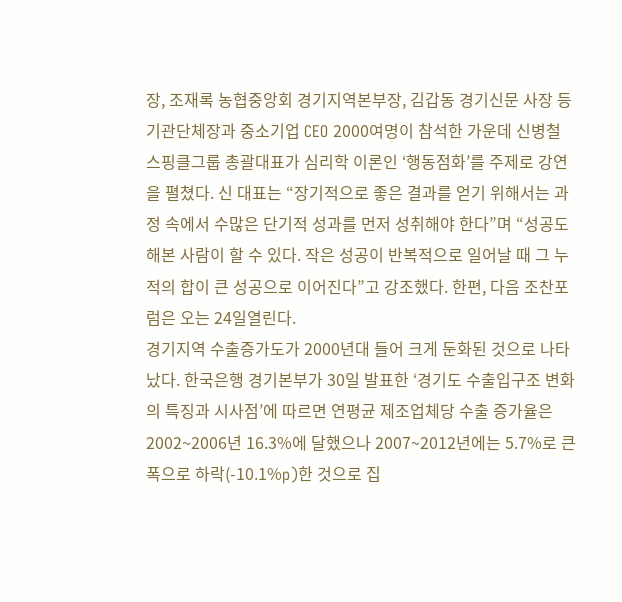장, 조재록 농협중앙회 경기지역본부장, 김갑동 경기신문 사장 등 기관단체장과 중소기업 CEO 2000여명이 참석한 가운데 신병철 스핑클그룹 총괄대표가 심리학 이론인 ‘행동점화’를 주제로 강연을 펼쳤다. 신 대표는 “장기적으로 좋은 결과를 얻기 위해서는 과정 속에서 수많은 단기적 성과를 먼저 성취해야 한다”며 “성공도 해본 사람이 할 수 있다. 작은 성공이 반복적으로 일어날 때 그 누적의 합이 큰 성공으로 이어진다”고 강조했다. 한편, 다음 조찬포럼은 오는 24일열린다.
경기지역 수출증가도가 2000년대 들어 크게 둔화된 것으로 나타났다. 한국은행 경기본부가 30일 발표한 ‘경기도 수출입구조 변화의 특징과 시사점’에 따르면 연평균 제조업체당 수출 증가율은 2002~2006년 16.3%에 달했으나 2007~2012년에는 5.7%로 큰 폭으로 하락(-10.1%p)한 것으로 집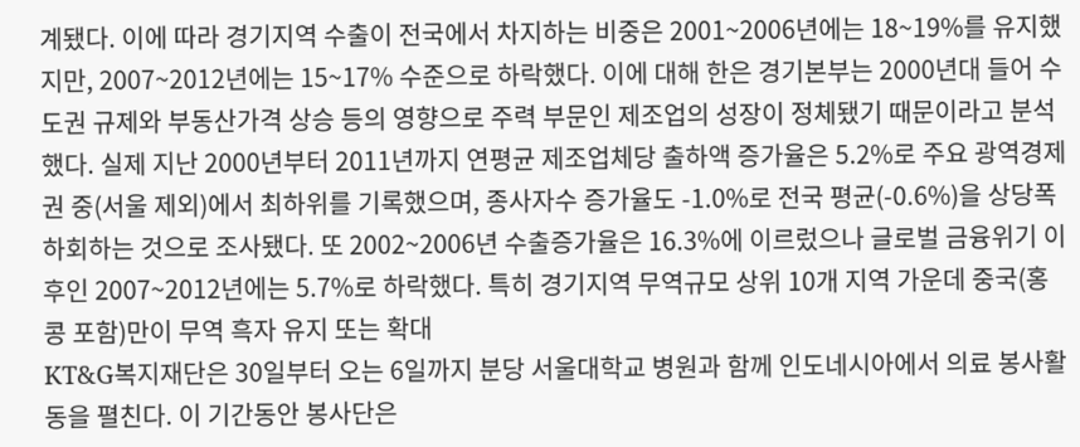계됐다. 이에 따라 경기지역 수출이 전국에서 차지하는 비중은 2001~2006년에는 18~19%를 유지했지만, 2007~2012년에는 15~17% 수준으로 하락했다. 이에 대해 한은 경기본부는 2000년대 들어 수도권 규제와 부동산가격 상승 등의 영향으로 주력 부문인 제조업의 성장이 정체됐기 때문이라고 분석했다. 실제 지난 2000년부터 2011년까지 연평균 제조업체당 출하액 증가율은 5.2%로 주요 광역경제권 중(서울 제외)에서 최하위를 기록했으며, 종사자수 증가율도 -1.0%로 전국 평균(-0.6%)을 상당폭 하회하는 것으로 조사됐다. 또 2002~2006년 수출증가율은 16.3%에 이르렀으나 글로벌 금융위기 이후인 2007~2012년에는 5.7%로 하락했다. 특히 경기지역 무역규모 상위 10개 지역 가운데 중국(홍콩 포함)만이 무역 흑자 유지 또는 확대
KT&G복지재단은 30일부터 오는 6일까지 분당 서울대학교 병원과 함께 인도네시아에서 의료 봉사활동을 펼친다. 이 기간동안 봉사단은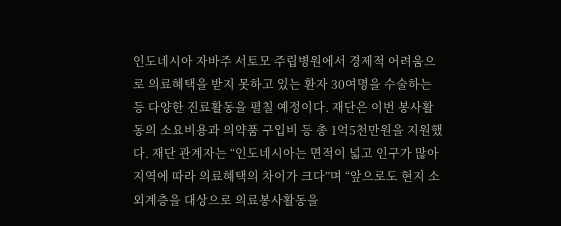인도네시아 자바주 서토모 주립병원에서 경제적 어려움으로 의료혜택을 받지 못하고 있는 환자 30여명을 수술하는 등 다양한 진료활동을 펼칠 예정이다. 재단은 이번 봉사활동의 소요비용과 의약품 구입비 등 총 1억5천만원을 지원했다. 재단 관계자는 “인도네시아는 면적이 넓고 인구가 많아 지역에 따라 의료혜택의 차이가 크다”며 “앞으로도 현지 소외계층을 대상으로 의료봉사활동을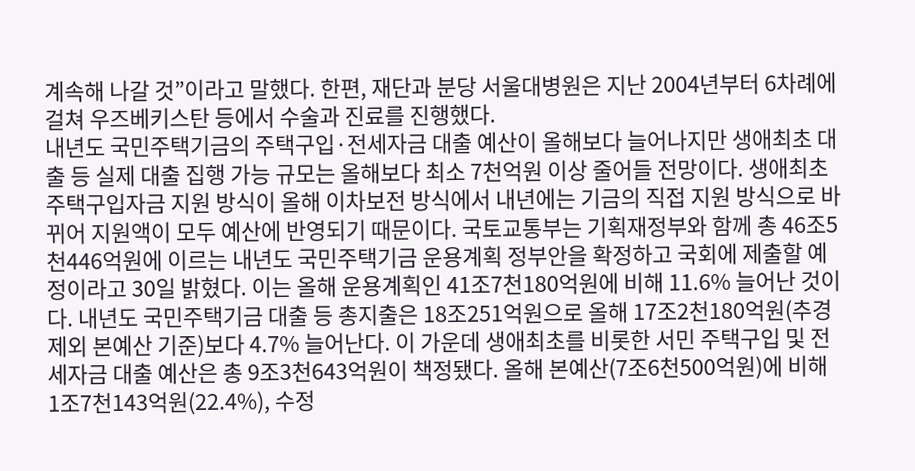계속해 나갈 것”이라고 말했다. 한편, 재단과 분당 서울대병원은 지난 2004년부터 6차례에 걸쳐 우즈베키스탄 등에서 수술과 진료를 진행했다.
내년도 국민주택기금의 주택구입·전세자금 대출 예산이 올해보다 늘어나지만 생애최초 대출 등 실제 대출 집행 가능 규모는 올해보다 최소 7천억원 이상 줄어들 전망이다. 생애최초 주택구입자금 지원 방식이 올해 이차보전 방식에서 내년에는 기금의 직접 지원 방식으로 바뀌어 지원액이 모두 예산에 반영되기 때문이다. 국토교통부는 기획재정부와 함께 총 46조5천446억원에 이르는 내년도 국민주택기금 운용계획 정부안을 확정하고 국회에 제출할 예정이라고 30일 밝혔다. 이는 올해 운용계획인 41조7천180억원에 비해 11.6% 늘어난 것이다. 내년도 국민주택기금 대출 등 총지출은 18조251억원으로 올해 17조2천180억원(추경 제외 본예산 기준)보다 4.7% 늘어난다. 이 가운데 생애최초를 비롯한 서민 주택구입 및 전세자금 대출 예산은 총 9조3천643억원이 책정됐다. 올해 본예산(7조6천500억원)에 비해 1조7천143억원(22.4%), 수정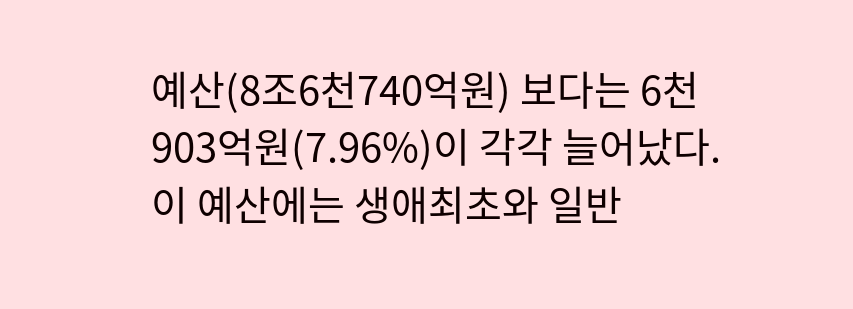예산(8조6천740억원) 보다는 6천903억원(7.96%)이 각각 늘어났다.이 예산에는 생애최초와 일반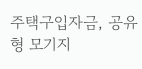주택구입자금, 공유형 모기지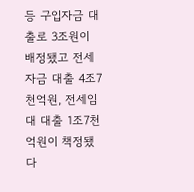등 구입자금 대출로 3조원이 배정됐고 전세자금 대출 4조7천억원, 전세임대 대출 1조7천억원이 책정됐다